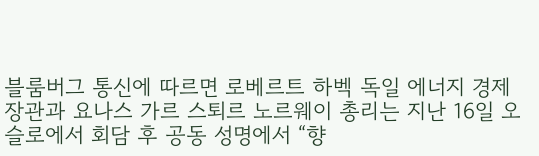블룸버그 통신에 따르면 로베르트 하벡 독일 에너지 경제 장관과 요나스 가르 스퇴르 노르웨이 총리는 지난 16일 오슬로에서 회담 후 공동 성명에서 “향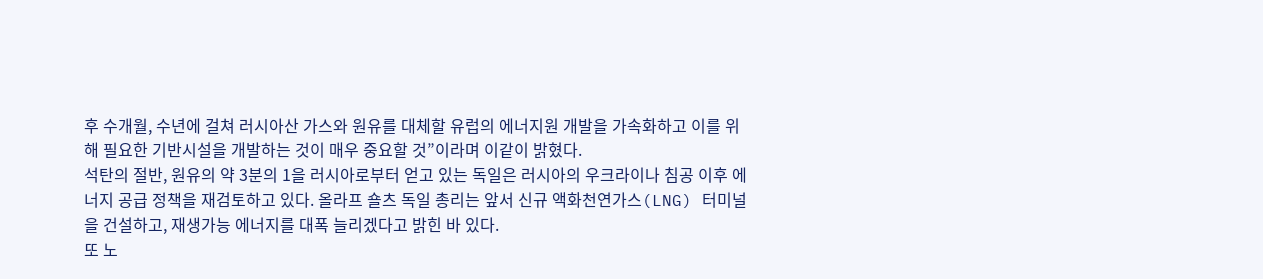후 수개월, 수년에 걸쳐 러시아산 가스와 원유를 대체할 유럽의 에너지원 개발을 가속화하고 이를 위해 필요한 기반시설을 개발하는 것이 매우 중요할 것”이라며 이같이 밝혔다.
석탄의 절반, 원유의 약 3분의 1을 러시아로부터 얻고 있는 독일은 러시아의 우크라이나 침공 이후 에너지 공급 정책을 재검토하고 있다. 올라프 숄츠 독일 총리는 앞서 신규 액화천연가스(LNG) 터미널을 건설하고, 재생가능 에너지를 대폭 늘리겠다고 밝힌 바 있다.
또 노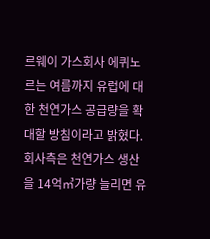르웨이 가스회사 에퀴노르는 여름까지 유럽에 대한 천연가스 공급량을 확대할 방침이라고 밝혔다. 회사측은 천연가스 생산을 14억㎥가량 늘리면 유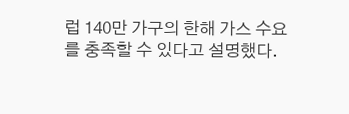럽 140만 가구의 한해 가스 수요를 충족할 수 있다고 설명했다.